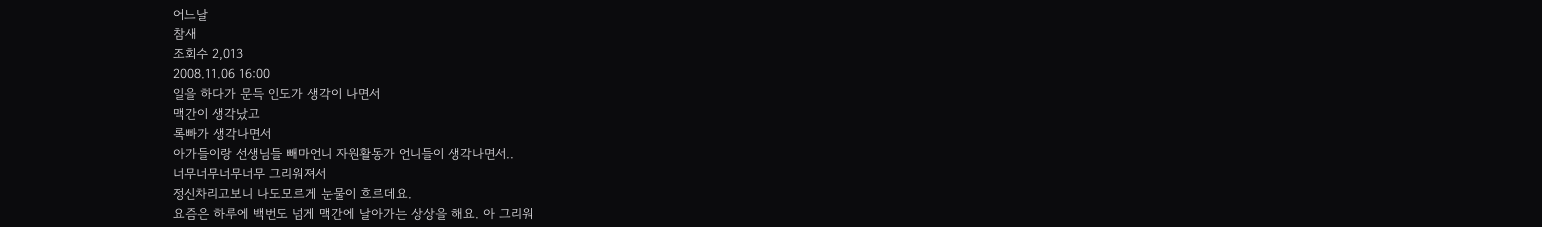어느날
참새
조회수 2,013
2008.11.06 16:00
일을 하다가 문득 인도가 생각이 나면서
맥간이 생각났고
록빠가 생각나면서
아가들이랑 선생님들 빼마언니 자원활동가 언니들이 생각나면서..
너무너무너무너무 그리워져서
정신차리고보니 나도모르게 눈물이 흐르데요.
요즘은 하루에 백번도 넘게 맥간에 날아가는 상상을 해요. 아 그리워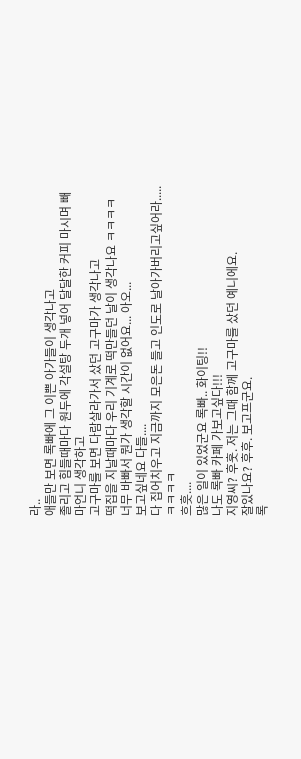라..
애들만 보면 록빠에 그 이쁜 아가들이 생각나고
졸리고 힘들때마다 원두에 각설탕 두개 넣어 달달한 커피 마시며 빼마언니 생각하고
고구마를 보면 다람살라가서 샀던 고구마가 생각나고
떡집을 지날때마다 우리 기계로 떡만들던 날이 생각나요 ㅋㅋㅋㅋ
너무 바빠서 뭔가 생각할 시간이 없어요... 아오...
보고싶네요 다들....
다 집어치우고 지금까지 모은돈 들고 인도로 날아가버리고싶어라..... ㅋㅋㅋㅋ
흐흣....
많은 일이 있었군요 록빠.. 화이팅!!
나도 록빠 카페 가보고싶다!!!
지영씨? 후훗. 저는 그때 함께 고구마를 샀던 예니에요.
잘있나요? 후후. 보고프군요.
록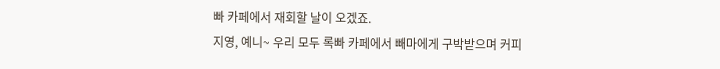빠 카페에서 재회할 날이 오겠죠.
지영, 예니~ 우리 모두 록빠 카페에서 빼마에게 구박받으며 커피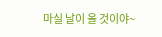마실 날이 올 것이야~